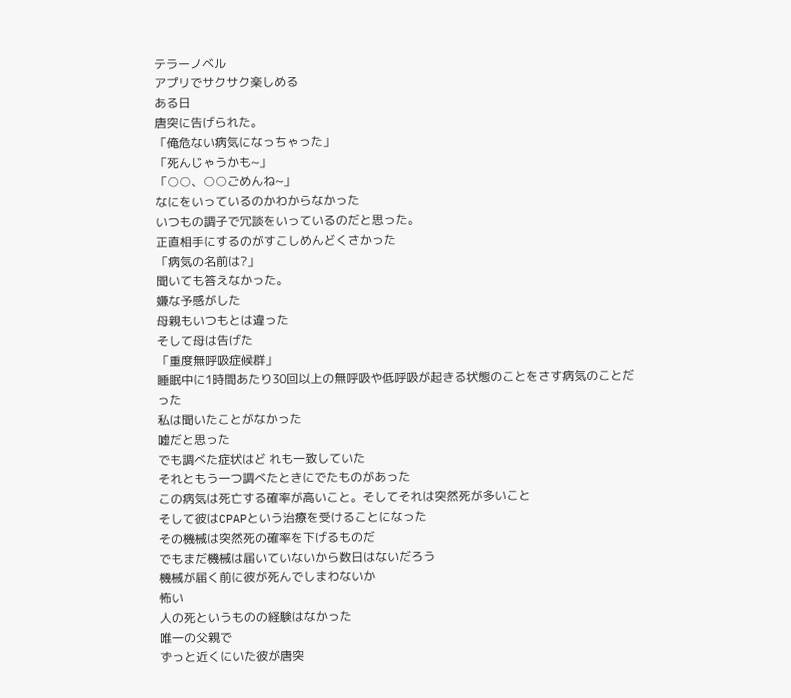テラーノベル
アプリでサクサク楽しめる
ある日
唐突に告げられた。
「俺危ない病気になっちゃった」
「死んじゃうかも~」
「○○、○○ごめんね~」
なにをいっているのかわからなかった
いつもの調子で冗談をいっているのだと思った。
正直相手にするのがすこしめんどくさかった
「病気の名前は?」
聞いても答えなかった。
嫌な予感がした
母親もいつもとは違った
そして母は告げた
「重度無呼吸症候群」
睡眠中に1時間あたり30回以上の無呼吸や低呼吸が起きる状態のことをさす病気のことだった
私は聞いたことがなかった
嘘だと思った
でも調べた症状はど れも一致していた
それともう一つ調べたときにでたものがあった
この病気は死亡する確率が高いこと。そしてそれは突然死が多いこと
そして彼はCPAPという治療を受けることになった
その機械は突然死の確率を下げるものだ
でもまだ機械は届いていないから数日はないだろう
機械が届く前に彼が死んでしまわないか
怖い
人の死というものの経験はなかった
唯一の父親で
ずっと近くにいた彼が唐突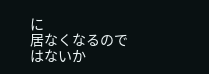に
居なくなるのではないか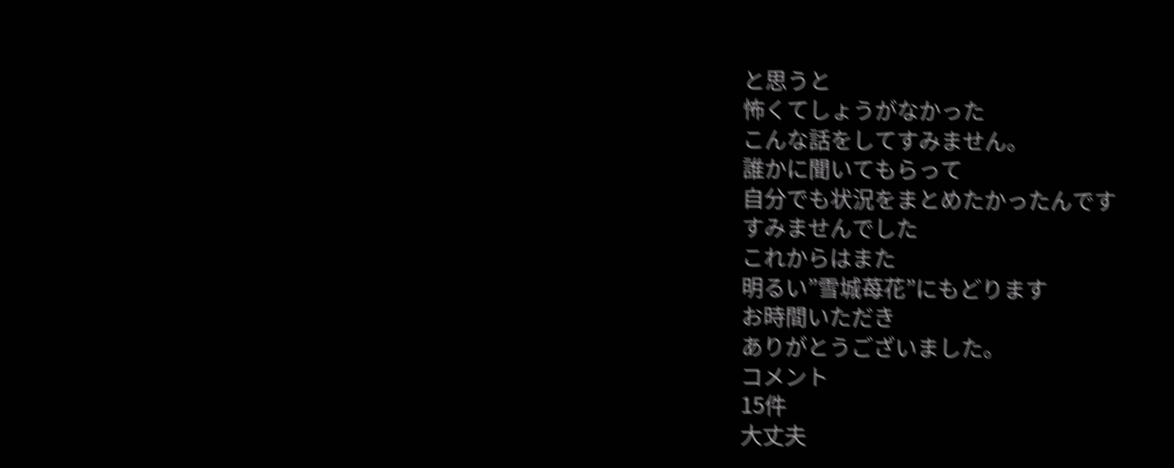と思うと
怖くてしょうがなかった
こんな話をしてすみません。
誰かに聞いてもらって
自分でも状況をまとめたかったんです
すみませんでした
これからはまた
明るい”雪城苺花”にもどります
お時間いただき
ありがとうございました。
コメント
15件
大丈夫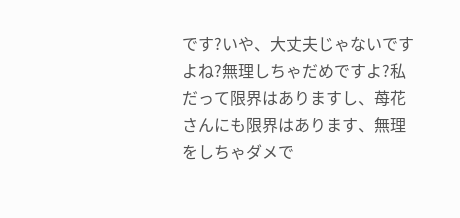です?いや、大丈夫じゃないですよね?無理しちゃだめですよ?私だって限界はありますし、苺花さんにも限界はあります、無理をしちゃダメで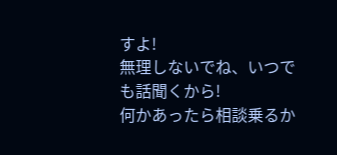すよ!
無理しないでね、いつでも話聞くから!
何かあったら相談乗るか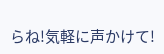らね!気軽に声かけて!